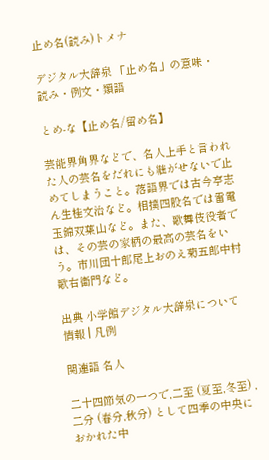止め名(読み)トメナ

デジタル大辞泉 「止め名」の意味・読み・例文・類語

とめ‐な【止め名/留め名】

芸能界角界などで、名人上手と言われた人の芸名をだれにも継がせないで止めてしまうこと。落語界では古今亭志ん生桂文治など。相撲四股名では雷電玉錦双葉山など。また、歌舞伎役者では、その芸の家柄の最高の芸名をいう。市川団十郎尾上おのえ菊五郎中村歌右衛門など。

出典 小学館デジタル大辞泉について 情報 | 凡例

関連語 名人

二十四節気の一つで,二至 (夏至,冬至) ,二分 (春分,秋分) として四季の中央におかれた中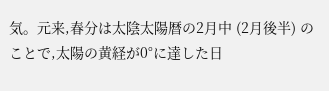気。元来,春分は太陰太陽暦の2月中 (2月後半) のことで,太陽の黄経が0°に達した日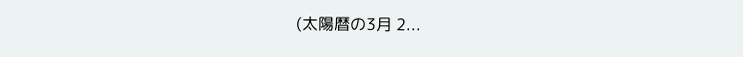(太陽暦の3月 2...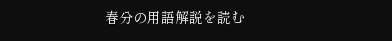春分の用語解説を読む